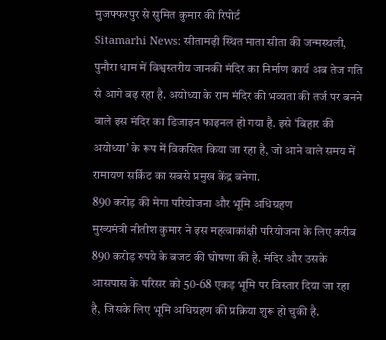मुजफ्फरपुर से सुमित कुमार की रिपोर्ट
Sitamarhi News: सीतामढ़ी स्थित माता सीता की जन्मस्थली, पुनौरा धाम में विश्वस्तरीय जानकी मंदिर का निर्माण कार्य अब तेज गति से आगे बढ़ रहा है. अयोध्या के राम मंदिर की भव्यता की तर्ज पर बनने वाले इस मंदिर का डिजाइन फाइनल हो गया है. इसे ‘बिहार की अयोध्या’ के रूप में विकसित किया जा रहा है, जो आने वाले समय में रामायण सर्किट का सबसे प्रमुख केंद्र बनेगा.
890 करोड़ की मेगा परियोजना और भूमि अधिग्रहण
मुख्यमंत्री नीतीश कुमार ने इस महत्वाकांक्षी परियोजना के लिए करीब 890 करोड़ रुपये के बजट की घोषणा की है. मंदिर और उसके आसपास के परिसर को 50-68 एकड़ भूमि पर विस्तार दिया जा रहा है, जिसके लिए भूमि अधिग्रहण की प्रक्रिया शुरू हो चुकी है.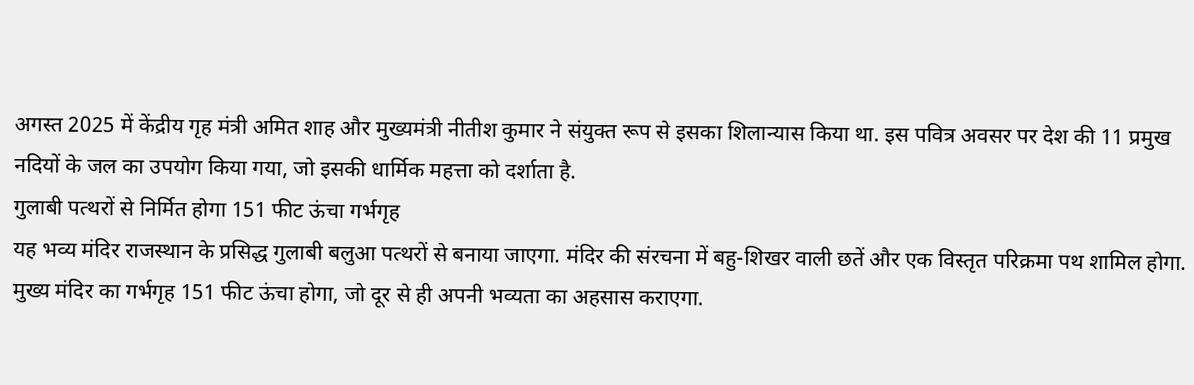अगस्त 2025 में केंद्रीय गृह मंत्री अमित शाह और मुख्यमंत्री नीतीश कुमार ने संयुक्त रूप से इसका शिलान्यास किया था. इस पवित्र अवसर पर देश की 11 प्रमुख नदियों के जल का उपयोग किया गया, जो इसकी धार्मिक महत्ता को दर्शाता है.
गुलाबी पत्थरों से निर्मित होगा 151 फीट ऊंचा गर्भगृह
यह भव्य मंदिर राजस्थान के प्रसिद्ध गुलाबी बलुआ पत्थरों से बनाया जाएगा. मंदिर की संरचना में बहु-शिखर वाली छतें और एक विस्तृत परिक्रमा पथ शामिल होगा. मुख्य मंदिर का गर्भगृह 151 फीट ऊंचा होगा, जो दूर से ही अपनी भव्यता का अहसास कराएगा.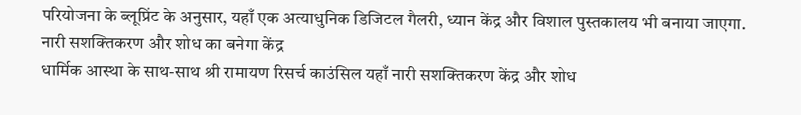परियोजना के ब्लूप्रिंट के अनुसार, यहाँ एक अत्याधुनिक डिजिटल गैलरी, ध्यान केंद्र और विशाल पुस्तकालय भी बनाया जाएगा.
नारी सशक्तिकरण और शोध का बनेगा केंद्र
धार्मिक आस्था के साथ-साथ श्री रामायण रिसर्च काउंसिल यहाँ नारी सशक्तिकरण केंद्र और शोध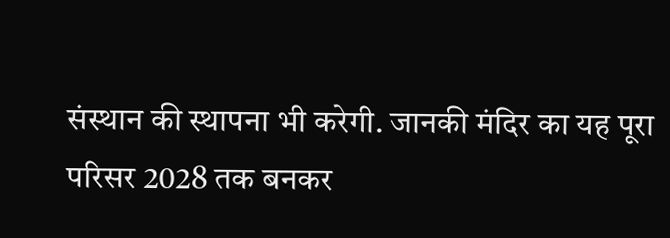संस्थान की स्थापना भी करेगी. जानकी मंदिर का यह पूरा परिसर 2028 तक बनकर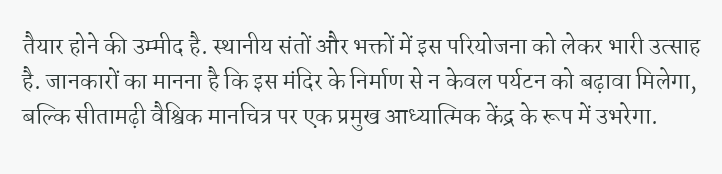तैयार होने की उम्मीद है. स्थानीय संतों और भक्तों में इस परियोजना को लेकर भारी उत्साह है. जानकारों का मानना है कि इस मंदिर के निर्माण से न केवल पर्यटन को बढ़ावा मिलेगा, बल्कि सीतामढ़ी वैश्विक मानचित्र पर एक प्रमुख आध्यात्मिक केंद्र के रूप में उभरेगा.